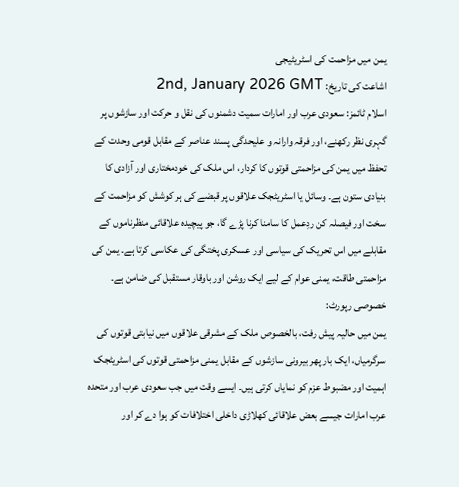یمن میں مزاحمت کی اسٹریٹیجی
اشاعت کی تاریخ: 2nd, January 2026 GMT
اسلام ٹائمز: سعودی عرب اور امارات سمیت دشمنوں کی نقل و حرکت اور سازشوں پر گہری نظر رکھنے، اور فرقہ وارانہ و علیحدگی پسند عناصر کے مقابل قومی وحدت کے تحفظ میں یمن کی مزاحمتی قوتوں کا کردار، اس ملک کی خودمختاری اور آزادی کا بنیادی ستون ہے۔ وسائل یا اسٹریٹجک علاقوں پر قبضے کی ہر کوشش کو مزاحمت کے سخت اور فیصلہ کن ردِعمل کا سامنا کرنا پڑے گا، جو پیچیدہ علاقائی منظرناموں کے مقابلے میں اس تحریک کی سیاسی اور عسکری پختگی کی عکاسی کرتا ہے۔ یمن کی مزاحمتی طاقت، یمنی عوام کے لیے ایک روشن اور باوقار مستقبل کی ضامن ہے۔ خصوصی رپورٹ:
یمن میں حالیہ پیش رفت، بالخصوص ملک کے مشرقی علاقوں میں نیابتی قوتوں کی سرگرمیاں، ایک بار پھر بیرونی سازشوں کے مقابل یمنی مزاحمتی قوتوں کی اسٹریٹجک اہمیت اور مضبوط عزم کو نمایاں کرتی ہیں۔ ایسے وقت میں جب سعودی عرب اور متحدہ عرب امارات جیسے بعض علاقائی کھلاڑی داخلی اختلافات کو ہوا دے کر اور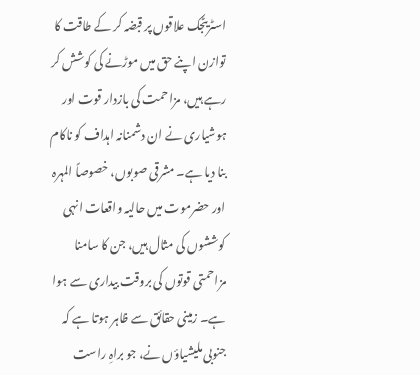اسٹریٹجک علاقوں پر قبضہ کر کے طاقت کا توازن اپنے حق میں موڑنے کی کوشش کر رہے ہیں، مزاحمت کی بازدار قوت اور ہوشیاری نے ان دشمنانہ اہداف کو ناکام بنا دیا ہے۔ مشرقی صوبوں، خصوصاً المہرہ اور حضرموت میں حالیہ واقعات انہی کوششوں کی مثال ہیں، جن کا سامنا مزاحمتی قوتوں کی بروقت بیداری سے ہوا ہے۔ زمینی حقائق سے ظاہر ہوتا ہے کہ جنوبی ملیشیاؤں نے، جو براہِ راست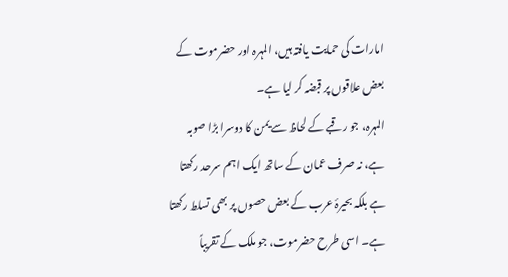امارات کی حمایت یافتہ ہیں، المہرہ اور حضرموت کے بعض علاقوں پر قبضہ کر لیا ہے۔
المہرہ، جو رقبے کے لحاظ سے یمن کا دوسرا بڑا صوبہ ہے، نہ صرف عمان کے ساتھ ایک اہم سرحد رکھتا ہے بلکہ بحیرۂ عرب کے بعض حصوں پر بھی تسلط رکھتا ہے۔ اسی طرح حضرموت، جو ملک کے تقریباً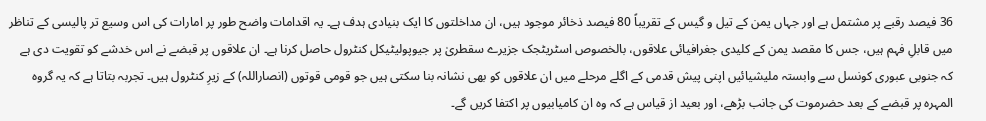36 فیصد رقبے پر مشتمل ہے اور جہاں یمن کے تیل و گیس کے تقریباً 80 فیصد ذخائر موجود ہیں، ان مداخلتوں کا ایک بنیادی ہدف ہے۔ یہ اقدامات واضح طور پر امارات کی اس وسیع تر پالیسی کے تناظر میں قابلِ فہم ہیں، جس کا مقصد یمن کے کلیدی جغرافیائی علاقوں، بالخصوص اسٹریٹجک جزیرے سقطریٰ پر جیوپولیٹیکل کنٹرول حاصل کرنا ہے۔ ان علاقوں پر قبضے نے اس خدشے کو تقویت دی ہے کہ جنوبی عبوری کونسل سے وابستہ ملیشیائیں اپنی پیش قدمی کے اگلے مرحلے میں ان علاقوں کو بھی نشانہ بنا سکتی ہیں جو قومی قوتوں (انصاراللہ) کے زیرِ کنٹرول ہیں۔ تجربہ بتاتا ہے کہ یہ گروہ المہرہ پر قبضے کے بعد حضرموت کی جانب بڑھے، اور بعید از قیاس ہے کہ وہ ان کامیابیوں پر اکتفا کریں گے۔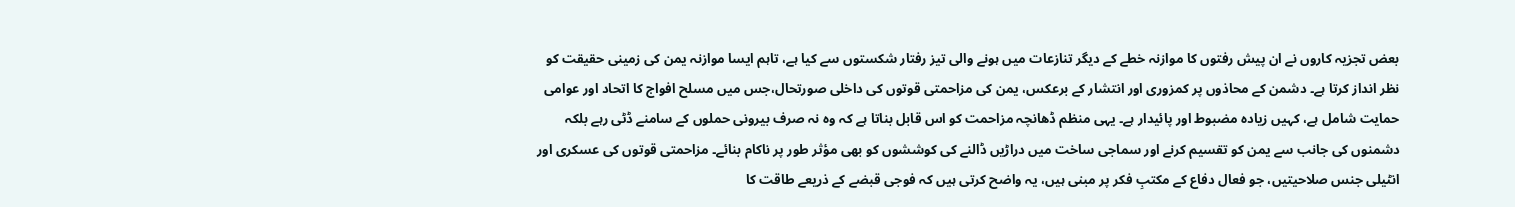بعض تجزیہ کاروں نے ان پیش رفتوں کا موازنہ خطے کے دیگر تنازعات میں ہونے والی تیز رفتار شکستوں سے کیا ہے، تاہم ایسا موازنہ یمن کی زمینی حقیقت کو نظر انداز کرتا ہے۔ دشمن کے محاذوں پر کمزوری اور انتشار کے برعکس، یمن کی مزاحمتی قوتوں کی داخلی صورتحال،جس میں مسلح افواج کا اتحاد اور عوامی حمایت شامل ہے، کہیں زیادہ مضبوط اور پائیدار ہے۔ یہی منظم ڈھانچہ مزاحمت کو اس قابل بناتا ہے کہ وہ نہ صرف بیرونی حملوں کے سامنے ڈٹی رہے بلکہ دشمنوں کی جانب سے یمن کو تقسیم کرنے اور سماجی ساخت میں دراڑیں ڈالنے کی کوششوں کو بھی مؤثر طور پر ناکام بنائے۔ مزاحمتی قوتوں کی عسکری اور انٹیلی جنس صلاحیتیں، جو فعال دفاع کے مکتبِ فکر پر مبنی ہیں، یہ واضح کرتی ہیں کہ فوجی قبضے کے ذریعے طاقت کا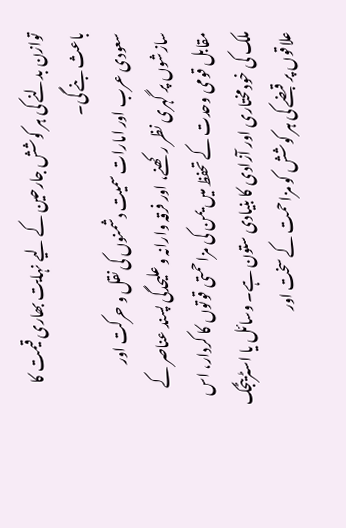توازن بدلنے کی ہر کوشش جارحین کے لیے نہایت بھاری قیمت کا باعث بنے گی۔
سعودی عرب اور امارات سمیت دشمنوں کی نقل و حرکت اور سازشوں پر گہری نظر رکھنے، اور فرقہ وارانہ و علیحدگی پسند عناصر کے مقابل قومی وحدت کے تحفظ میں یمن کی مزاحمتی قوتوں کا کردار، اس ملک کی خودمختاری اور آزادی کا بنیادی ستون ہے۔ وسائل یا اسٹریٹجک علاقوں پر قبضے کی ہر کوشش کو مزاحمت کے سخت اور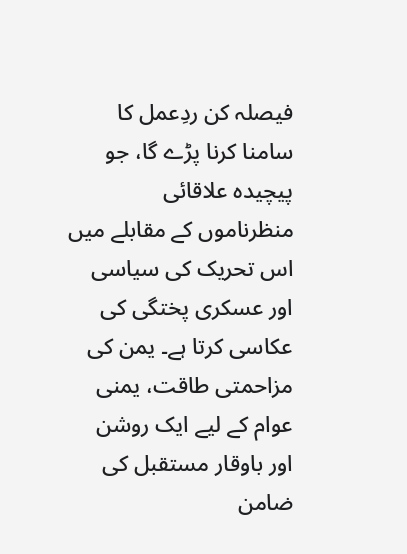فیصلہ کن ردِعمل کا سامنا کرنا پڑے گا، جو پیچیدہ علاقائی منظرناموں کے مقابلے میں اس تحریک کی سیاسی اور عسکری پختگی کی عکاسی کرتا ہے۔ یمن کی مزاحمتی طاقت، یمنی عوام کے لیے ایک روشن اور باوقار مستقبل کی ضامن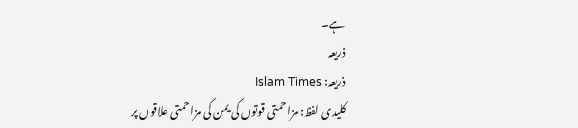ہے۔
ذریعہ
ذریعہ: Islam Times
کلیدی لفظ: مزاحمتی قوتوں کی یمن کی مزاحمتی علاقوں پر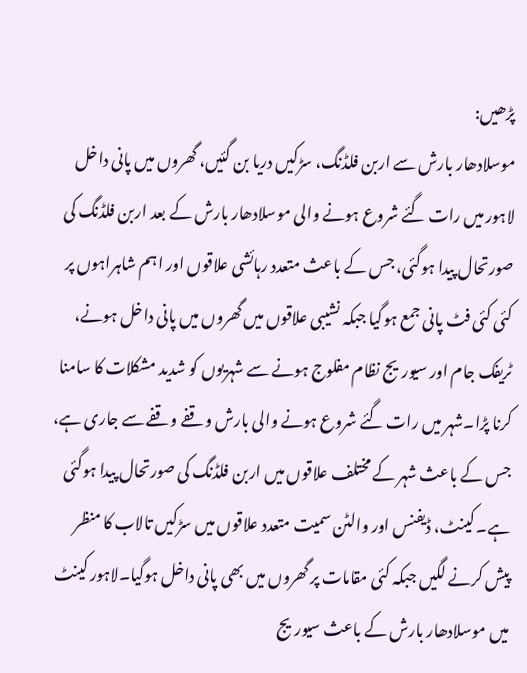پڑھیں:
موسلادھار بارش سے اربن فلڈنگ، سڑکیں دریا بن گئیں، گھروں میں پانی داخل
لاہور میں رات گئے شروع ہونے والی موسلادھار بارش کے بعد اربن فلڈنگ کی صورتحال پیدا ہوگئی، جس کے باعث متعدد رہائشی علاقوں اور اہم شاہراہوں پر کئی کئی فٹ پانی جمع ہوگیا جبکہ نشیبی علاقوں میں گھروں میں پانی داخل ہونے، ٹریفک جام اور سیوریج نظام مفلوج ہونے سے شہریوں کو شدید مشکلات کا سامنا کرنا پڑا۔شہر میں رات گئے شروع ہونے والی بارش وقفے وقفے سے جاری ہے، جس کے باعث شہر کے مختلف علاقوں میں اربن فلڈنگ کی صورتحال پیدا ہوگئی ہے۔ کینٹ، ڈیفنس اور والٹن سمیت متعدد علاقوں میں سڑکیں تالاب کا منظر پیش کرنے لگیں جبکہ کئی مقامات پر گھروں میں بھی پانی داخل ہوگیا۔لاہور کینٹ میں موسلادھار بارش کے باعث سیوریج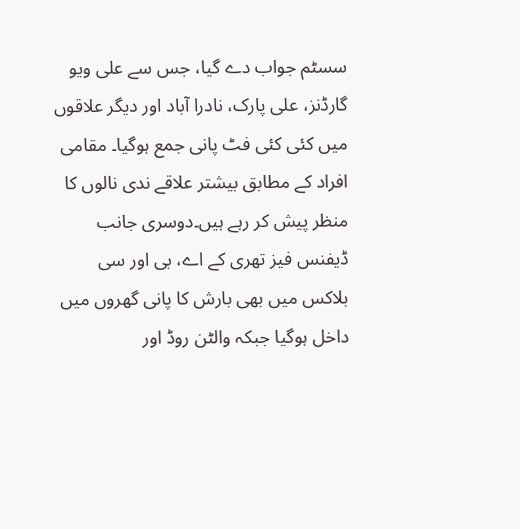سسٹم جواب دے گیا، جس سے علی ویو گارڈنز، علی پارک، نادرا آباد اور دیگر علاقوں میں کئی کئی فٹ پانی جمع ہوگیا۔ مقامی افراد کے مطابق بیشتر علاقے ندی نالوں کا منظر پیش کر رہے ہیں۔دوسری جانب ڈیفنس فیز تھری کے اے، بی اور سی بلاکس میں بھی بارش کا پانی گھروں میں داخل ہوگیا جبکہ والٹن روڈ اور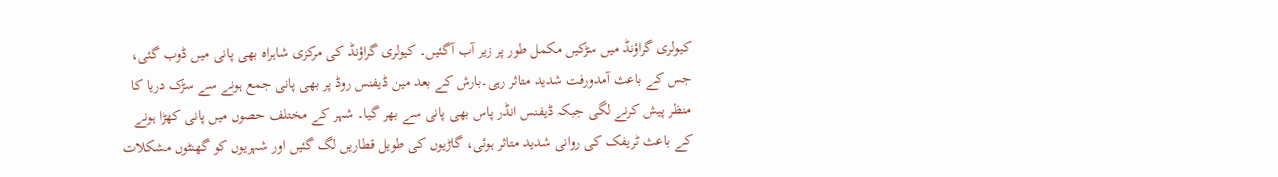کیولری گراؤنڈ میں سڑکیں مکمل طور پر زیر آب آگئیں۔ کیولری گراؤنڈ کی مرکزی شاہراہ بھی پانی میں ڈوب گئی، جس کے باعث آمدورفت شدید متاثر رہی۔بارش کے بعد مین ڈیفنس روڈ پر بھی پانی جمع ہونے سے سڑک دریا کا منظر پیش کرنے لگی جبکہ ڈیفنس انڈر پاس بھی پانی سے بھر گیا۔ شہر کے مختلف حصوں میں پانی کھڑا ہونے کے باعث ٹریفک کی روانی شدید متاثر ہوئی، گاڑیوں کی طویل قطاریں لگ گئیں اور شہریوں کو گھنٹوں مشکلات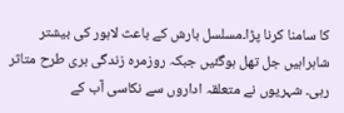کا سامنا کرنا پڑا۔مسلسل بارش کے باعث لاہور کی بیشتر شاہراہیں جل تھل ہوگئیں جبکہ روزمرہ زندگی بری طرح متاثر رہی۔ شہریوں نے متعلقہ اداروں سے نکاسی آب کے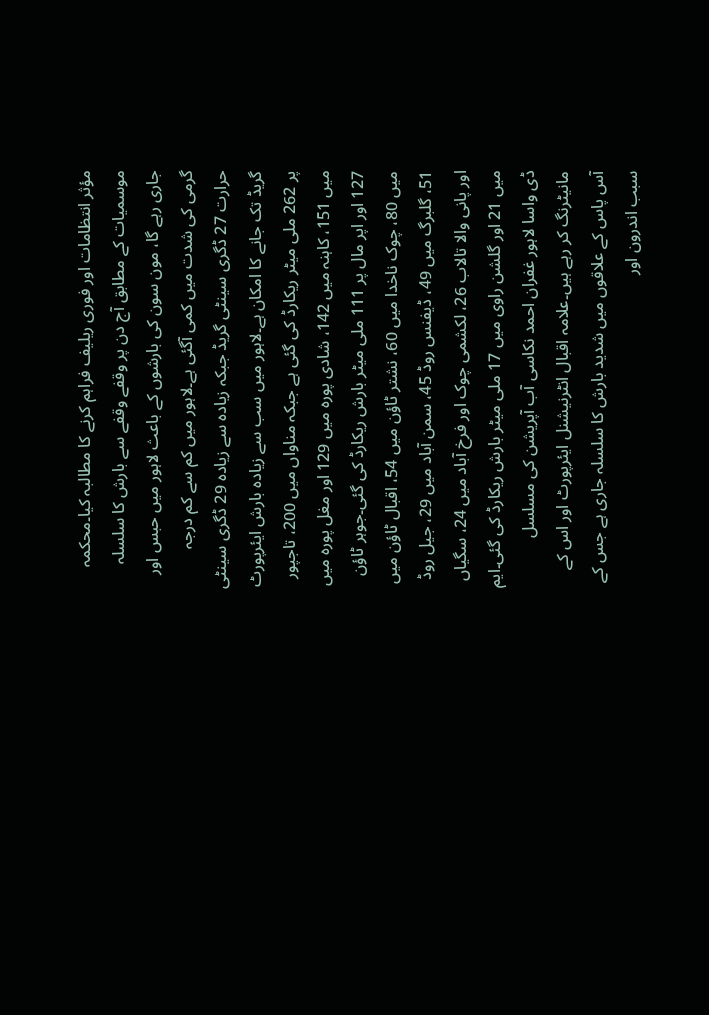مؤثر انتظامات اور فوری ریلیف فراہم کرنے کا مطالبہ کیا۔محکمہ موسمیات کے مطابق آج دن پر وقفے وقفے سے بارش کا سلسلہ جاری رہے گا، مون سون کی بارشوں کے باعث لاہور میں حبس اور گرمی کی شدت میں کمی آگئی ہے۔لاہور میں کم سے کم درجہ حرارت 27 ڈگری سینٹی گریڈ جبکہ زیادہ سے زیادہ 29 ڈگری سینٹی گریڈ تک جانے کا امکان ہے۔لاہور میں سب سے زیادہ بارش ایئرپورٹ پر 262 ملی میٹر ریکارڈ کی گئی ہے جبکہ مناواں میں 200، تاجپور میں 151، کاہنہ میں 142، شادی پورہ میں 129 اور مغل پورہ میں 127 اور اپر مال پر 111 ملی میٹر بارش ریکارڈ کی گئی۔جوہر ٹاؤن میں 80، چوک ناخدا میں 60، نشتر ٹاؤن میں 54، اقبال ٹاؤن میں 51، گلبرگ میں 49، ڈیفنس روڈ 45، سمن آباد میں 29، جیل روڈ اور پانی والا تالاب 26، لکشمی چوک اور فرخ آباد میں 24، سگیاں میں 21 اور گلشن راوی میں 17 ملی میٹر بارش ریکارڈ کی گئی۔ایم ڈی واسا لاہور غفران احمد نکاسی آب آپریشن کی مسلسل مانیٹرنگ کر رہے ہیں۔علامہ اقبال انٹرنیشنل ایئرپورٹ اور اس کے آس پاس کے علاقوں میں شدید بارش کا سلسلہ جاری ہے جس کے سبب اندرون اور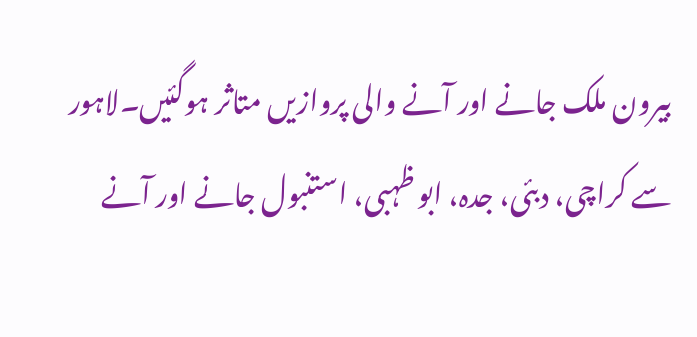بیرون ملک جانے اور آنے والی پروازیں متاثر ہوگئیں۔لاہور سے کراچی، دبئی، جدہ، ابو ظہبی، استنبول جانے اور آنے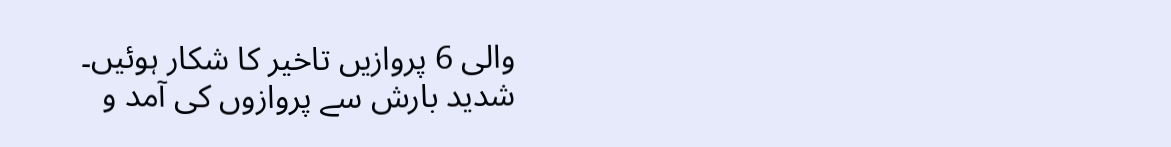والی 6 پروازیں تاخیر کا شکار ہوئیں۔ شدید بارش سے پروازوں کی آمد و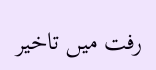رفت میں تاخیر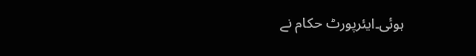ہوئی۔ایئرپورٹ حکام نے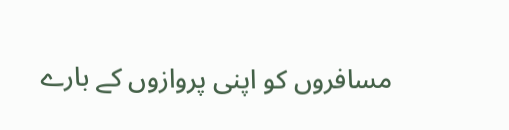مسافروں کو اپنی پروازوں کے بارے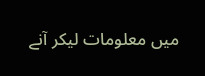میں معلومات لیکر آنے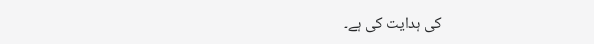کی ہدایت کی ہے۔